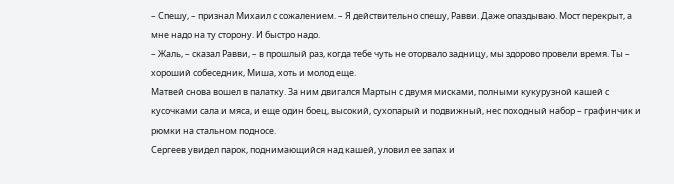– Спешу, – признал Михаил с сожалением. – Я действительно спешу, Равви. Даже опаздываю. Мост перекрыт, а мне надо на ту сторону. И быстро надо.
– Жаль, – сказал Равви, – в прошлый раз, когда тебе чуть не оторвало задницу, мы здорово провели время. Ты – хороший собеседник, Миша, хоть и молод еще.
Матвей снова вошел в палатку. За ним двигался Мартын с двумя мисками, полными кукурузной кашей с кусочками сала и мяса, и еще один боец, высокий, сухопарый и подвижный, нес походный набор – графинчик и рюмки на стальном подносе.
Сергеев увидел парок, поднимающийся над кашей, уловил ее запах и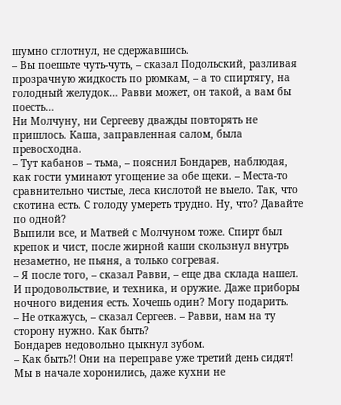шумно сглотнул, не сдержавшись.
– Вы поешьте чуть-чуть, – сказал Подольский, разливая прозрачную жидкость по рюмкам, – а то спиртягу, на голодный желудок… Равви может, он такой, а вам бы поесть…
Ни Молчуну, ни Сергееву дважды повторять не пришлось. Каша, заправленная салом, была превосходна.
– Тут кабанов – тьма, – пояснил Бондарев, наблюдая, как гости уминают угощение за обе щеки. – Места-то сравнительно чистые, леса кислотой не выело. Так, что скотина есть. С голоду умереть трудно. Ну, что? Давайте по одной?
Выпили все, и Матвей с Молчуном тоже. Спирт был крепок и чист, после жирной каши скользнул внутрь незаметно, не пьяня, а только согревая.
– Я после того, – сказал Равви, – еще два склада нашел. И продовольствие, и техника, и оружие. Даже приборы ночного видения есть. Хочешь один? Могу подарить.
– Не откажусь, – сказал Сергеев. – Равви, нам на ту сторону нужно. Как быть?
Бондарев недовольно цыкнул зубом.
– Как быть?! Они на переправе уже третий день сидят! Мы в начале хоронились, даже кухни не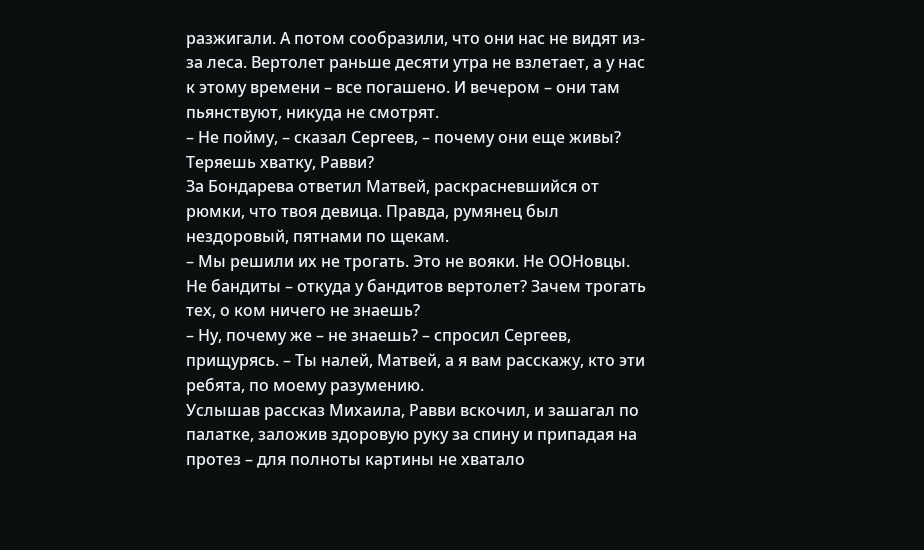разжигали. А потом сообразили, что они нас не видят из-за леса. Вертолет раньше десяти утра не взлетает, а у нас к этому времени – все погашено. И вечером – они там пьянствуют, никуда не смотрят.
– Не пойму, – сказал Сергеев, – почему они еще живы? Теряешь хватку, Равви?
За Бондарева ответил Матвей, раскрасневшийся от рюмки, что твоя девица. Правда, румянец был нездоровый, пятнами по щекам.
– Мы решили их не трогать. Это не вояки. Не ООНовцы. Не бандиты – откуда у бандитов вертолет? Зачем трогать тех, о ком ничего не знаешь?
– Ну, почему же – не знаешь? – спросил Сергеев, прищурясь. – Ты налей, Матвей, а я вам расскажу, кто эти ребята, по моему разумению.
Услышав рассказ Михаила, Равви вскочил, и зашагал по палатке, заложив здоровую руку за спину и припадая на протез – для полноты картины не хватало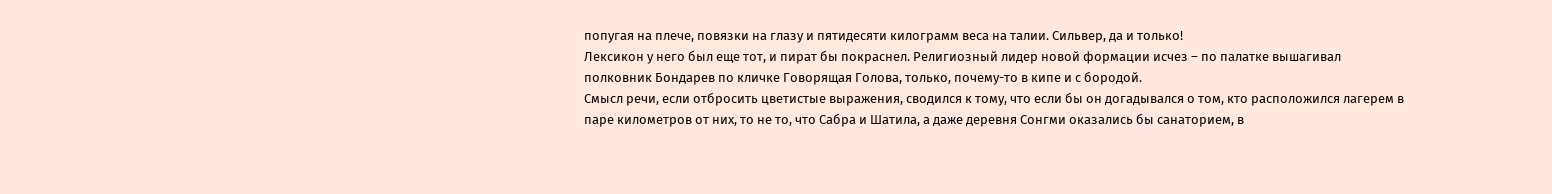попугая на плече, повязки на глазу и пятидесяти килограмм веса на талии. Сильвер, да и только!
Лексикон у него был еще тот, и пират бы покраснел. Религиозный лидер новой формации исчез – по палатке вышагивал полковник Бондарев по кличке Говорящая Голова, только, почему-то в кипе и с бородой.
Смысл речи, если отбросить цветистые выражения, сводился к тому, что если бы он догадывался о том, кто расположился лагерем в паре километров от них, то не то, что Сабра и Шатила, а даже деревня Сонгми оказались бы санаторием, в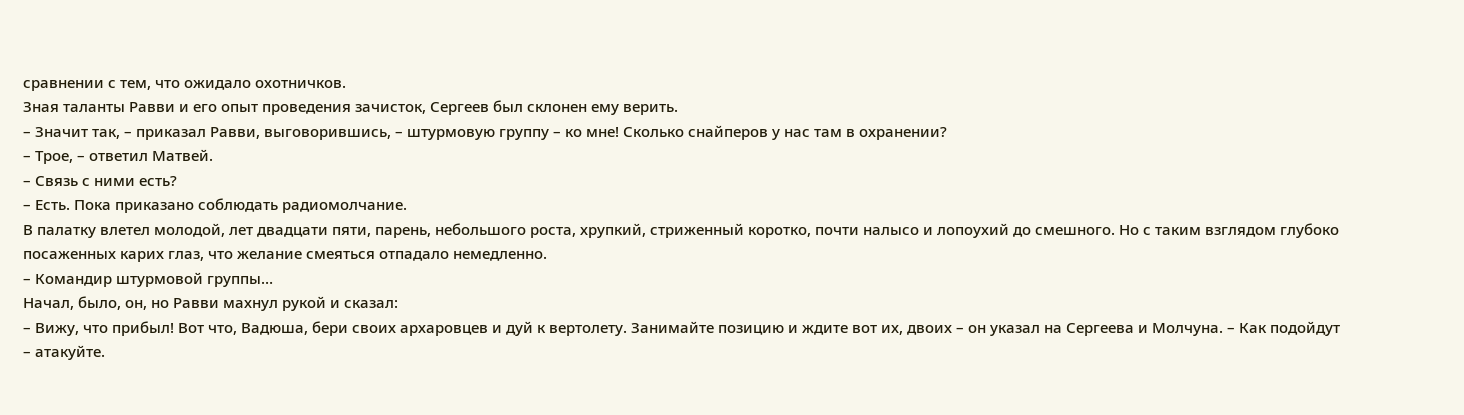сравнении с тем, что ожидало охотничков.
Зная таланты Равви и его опыт проведения зачисток, Сергеев был склонен ему верить.
– Значит так, – приказал Равви, выговорившись, – штурмовую группу – ко мне! Сколько снайперов у нас там в охранении?
– Трое, – ответил Матвей.
– Связь с ними есть?
– Есть. Пока приказано соблюдать радиомолчание.
В палатку влетел молодой, лет двадцати пяти, парень, небольшого роста, хрупкий, стриженный коротко, почти налысо и лопоухий до смешного. Но с таким взглядом глубоко посаженных карих глаз, что желание смеяться отпадало немедленно.
– Командир штурмовой группы…
Начал, было, он, но Равви махнул рукой и сказал:
– Вижу, что прибыл! Вот что, Вадюша, бери своих архаровцев и дуй к вертолету. Занимайте позицию и ждите вот их, двоих – он указал на Сергеева и Молчуна. – Как подойдут – атакуйте.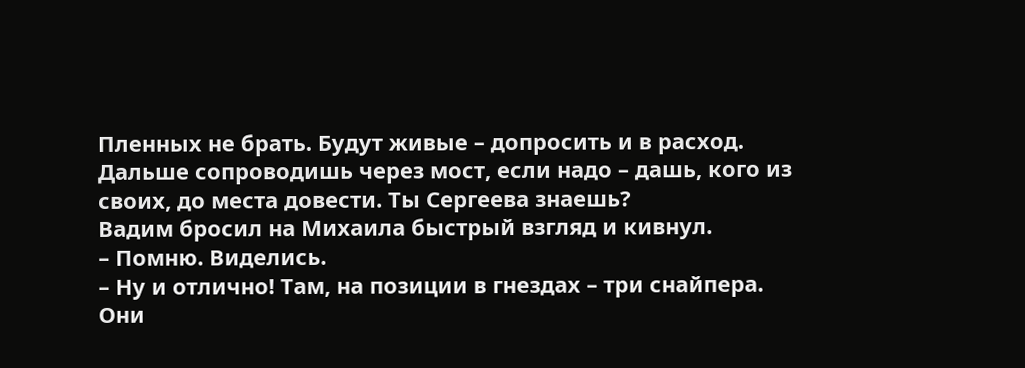Пленных не брать. Будут живые – допросить и в расход. Дальше сопроводишь через мост, если надо – дашь, кого из своих, до места довести. Ты Сергеева знаешь?
Вадим бросил на Михаила быстрый взгляд и кивнул.
– Помню. Виделись.
– Ну и отлично! Там, на позиции в гнездах – три снайпера. Они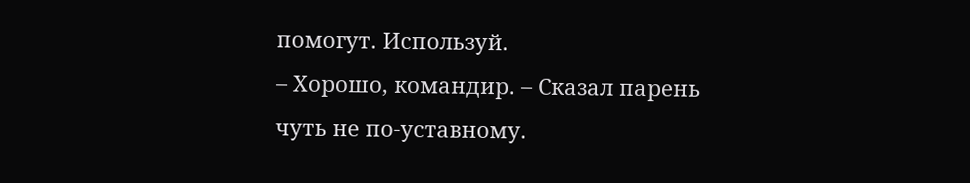помогут. Используй.
– Хорошо, командир. – Сказал парень чуть не по-уставному.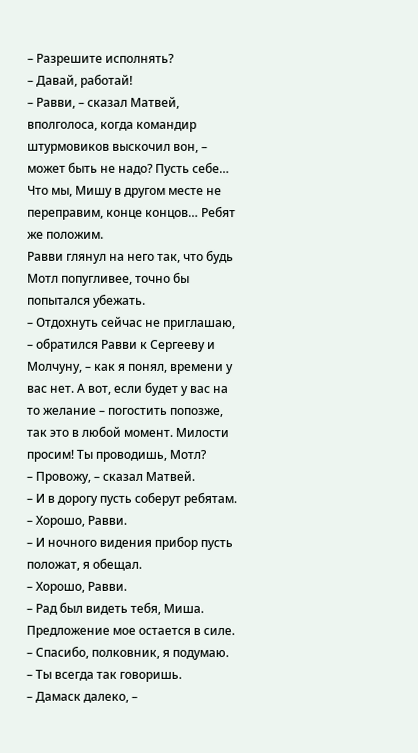– Разрешите исполнять?
– Давай, работай!
– Равви, – сказал Матвей, вполголоса, когда командир штурмовиков выскочил вон, – может быть не надо? Пусть себе… Что мы, Мишу в другом месте не переправим, конце концов… Ребят же положим.
Равви глянул на него так, что будь Мотл попугливее, точно бы попытался убежать.
– Отдохнуть сейчас не приглашаю, – обратился Равви к Сергееву и Молчуну, – как я понял, времени у вас нет. А вот, если будет у вас на то желание – погостить попозже, так это в любой момент. Милости просим! Ты проводишь, Мотл?
– Провожу, – сказал Матвей.
– И в дорогу пусть соберут ребятам.
– Хорошо, Равви.
– И ночного видения прибор пусть положат, я обещал.
– Хорошо, Равви.
– Рад был видеть тебя, Миша. Предложение мое остается в силе.
– Спасибо, полковник, я подумаю.
– Ты всегда так говоришь.
– Дамаск далеко, –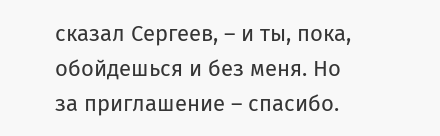сказал Сергеев, – и ты, пока, обойдешься и без меня. Но за приглашение – спасибо.